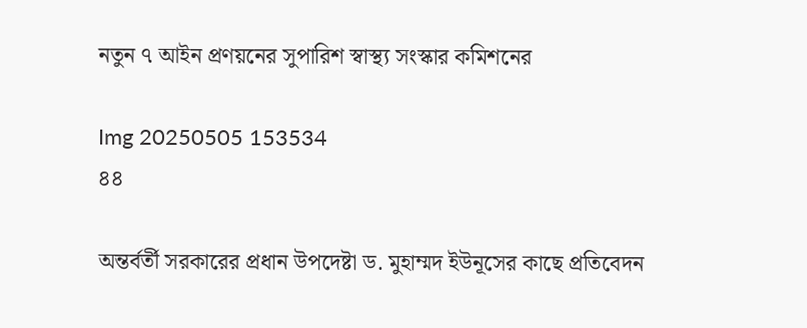নতুন ৭ আইন প্রণয়নের সুপারিশ স্বাস্থ্য সংস্কার কমিশনের

Img 20250505 153534
৪৪

অন্তর্বর্তী সরকারের প্রধান উপদেষ্টা ড. মুহাম্মদ ইউনূসের কাছে প্রতিবেদন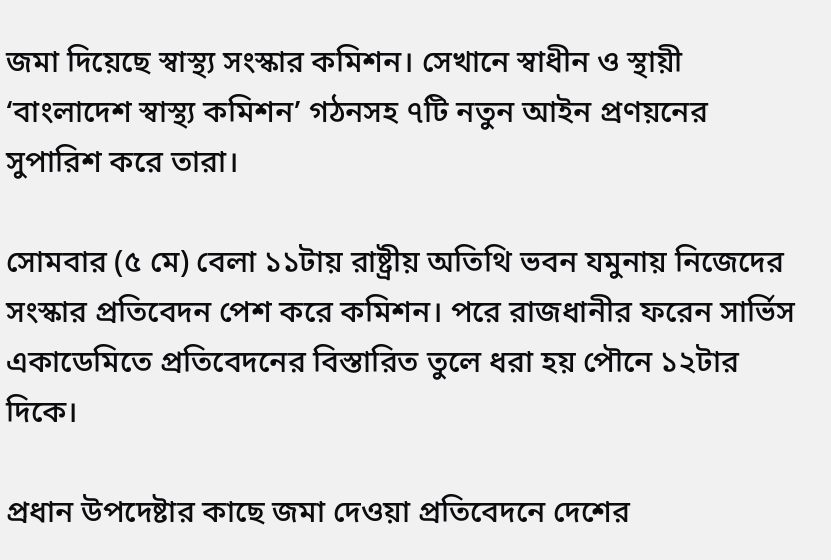জমা দিয়েছে স্বাস্থ্য সংস্কার কমিশন। সেখানে স্বাধীন ও স্থায়ী ‘বাংলাদেশ স্বাস্থ্য কমিশন’ গঠনসহ ৭টি নতুন আইন প্রণয়নের সুপারিশ করে তারা।

সোমবার (৫ মে) বেলা ১১টায় রাষ্ট্রীয় অতিথি ভবন যমুনায় নিজেদের সংস্কার প্রতিবেদন পেশ করে কমিশন। পরে রাজধানীর ফরেন সার্ভিস একাডেমিতে প্রতিবেদনের বিস্তারিত তুলে ধরা হয় পৌনে ১২টার দিকে।

প্রধান উপদেষ্টার কাছে জমা দেওয়া প্রতিবেদনে দেশের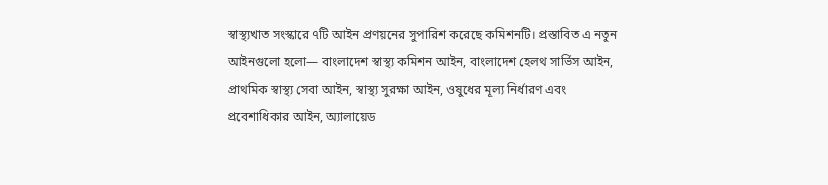স্বাস্থ্যখাত সংস্কারে ৭টি আইন প্রণয়নের সুপারিশ করেছে কমিশনটি। প্রস্তাবিত এ নতুন আইনগুলো হলো— বাংলাদেশ স্বাস্থ্য কমিশন আইন, বাংলাদেশ হেলথ সার্ভিস আইন, প্রাথমিক স্বাস্থ্য সেবা আইন, স্বাস্থ্য সুরক্ষা আইন, ওষুধের মূল্য নির্ধারণ এবং প্রবেশাধিকার আইন, অ্যালায়েড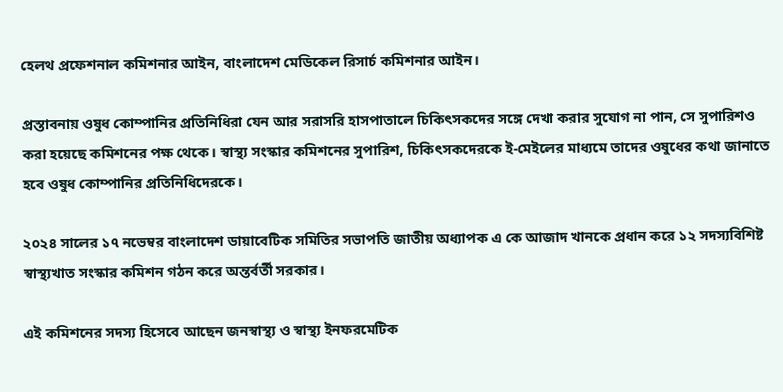হেলথ প্রফেশনাল কমিশনার আইন, বাংলাদেশ মেডিকেল রিসার্চ কমিশনার আইন।

প্রস্তাবনায় ওষুধ কোম্পানির প্রতিনিধিরা যেন আর সরাসরি হাসপাতালে চিকিৎসকদের সঙ্গে দেখা করার সুযোগ না পান, সে সুপারিশও করা হয়েছে কমিশনের পক্ষ থেকে। স্বাস্থ্য সংস্কার কমিশনের সুপারিশ, চিকিৎসকদেরকে ই-মেইলের মাধ্যমে তাদের ওষুধের কথা জানাতে হবে ওষুধ কোম্পানির প্রতিনিধিদেরকে।

২০২৪ সালের ১৭ নভেম্বর বাংলাদেশ ডায়াবেটিক সমিতির সভাপতি জাতীয় অধ্যাপক এ কে আজাদ খানকে প্রধান করে ১২ সদস্যবিশিষ্ট স্বাস্থ্যখাত সংস্কার কমিশন গঠন করে অন্তর্বর্তী সরকার।

এই কমিশনের সদস্য হিসেবে আছেন জনস্বাস্থ্য ও স্বাস্থ্য ইনফরমেটিক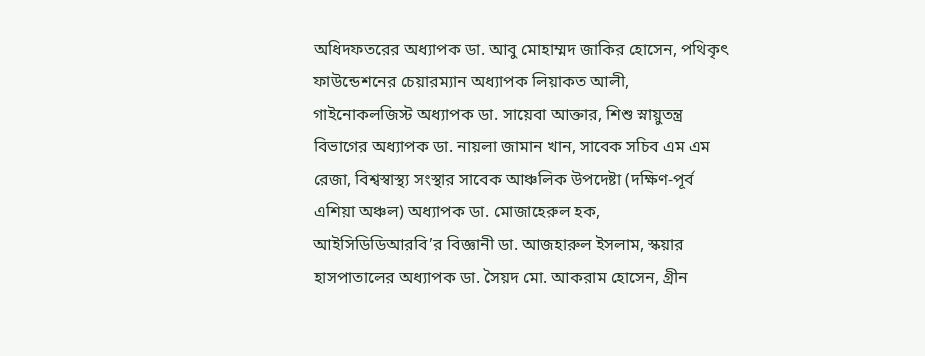অধিদফতরের অধ্যাপক ডা. আবু মোহাম্মদ জাকির হোসেন, পথিকৃৎ ফাউন্ডেশনের চেয়ারম্যান অধ্যাপক লিয়াকত আলী, গাইনোকলজিস্ট অধ্যাপক ডা. সায়েবা আক্তার, শিশু স্নায়ুতন্ত্র বিভাগের অধ্যাপক ডা. নায়লা জামান খান, সাবেক সচিব এম এম রেজা, বিশ্বস্বাস্থ্য সংস্থার সাবেক আঞ্চলিক উপদেষ্টা (দক্ষিণ-পূর্ব এশিয়া অঞ্চল) অধ্যাপক ডা. মোজাহেরুল হক, আইসিডিডিআরবি’র বিজ্ঞানী ডা. আজহারুল ইসলাম, স্কয়ার হাসপাতালের অধ্যাপক ডা. সৈয়দ মো. আকরাম হোসেন, গ্রীন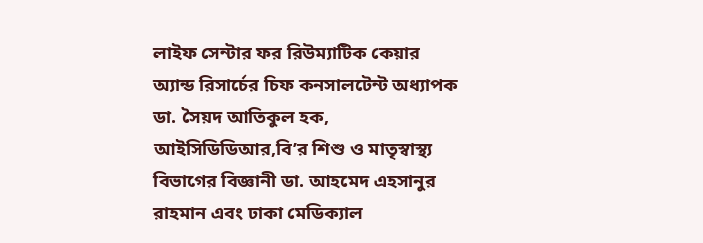লাইফ সেন্টার ফর রিউম্যাটিক কেয়ার অ্যান্ড রিসার্চের চিফ কনসালটেন্ট অধ্যাপক ডা. সৈয়দ আতিকুল হক, আইসিডিডিআর,বি’র শিশু ও মাতৃস্বাস্থ্য বিভাগের বিজ্ঞানী ডা. আহমেদ এহসানুর রাহমান এবং ঢাকা মেডিক্যাল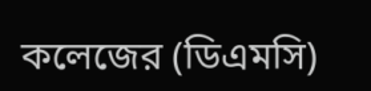কলেজের (ডিএমসি)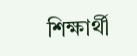শিক্ষার্থী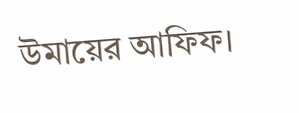উমায়ের আফিফ।